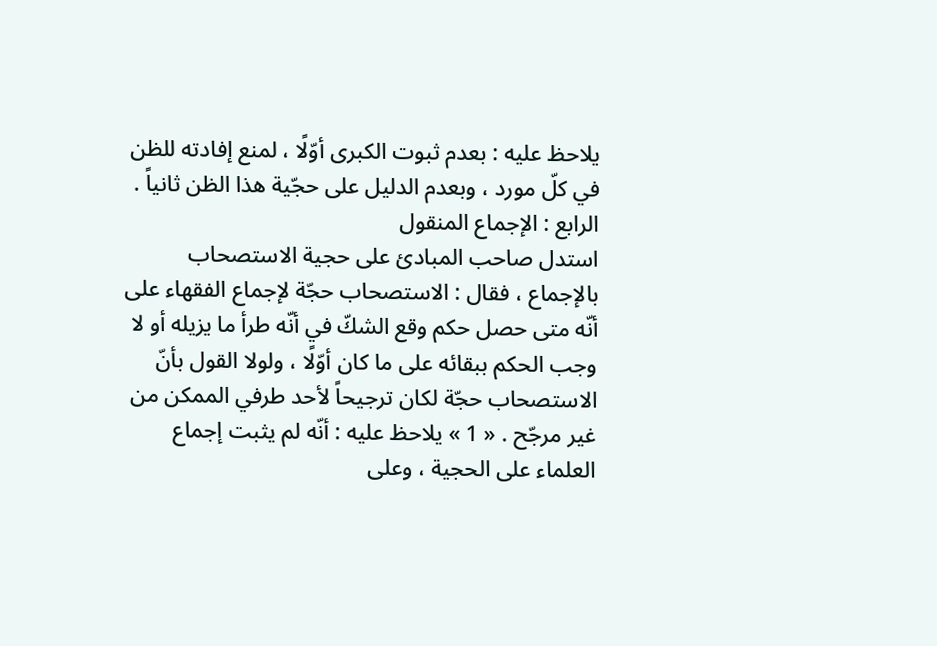يلاحظ عليه : بعدم ثبوت الكبرى أوّلًا ، لمنع إفادته للظن في كلّ مورد ، وبعدم الدليل على حجّية هذا الظن ثانياً .
الرابع : الإجماع المنقول
استدل صاحب المبادئ على حجية الاستصحاب بالإجماع ، فقال : الاستصحاب حجّة لإجماع الفقهاء على أنّه متى حصل حكم وقع الشكّ في أنّه طرأ ما يزيله أو لا وجب الحكم ببقائه على ما كان أوّلًا ، ولولا القول بأنّ الاستصحاب حجّة لكان ترجيحاً لأحد طرفي الممكن من غير مرجّح . « 1 » يلاحظ عليه : أنّه لم يثبت إجماع العلماء على الحجية ، وعلى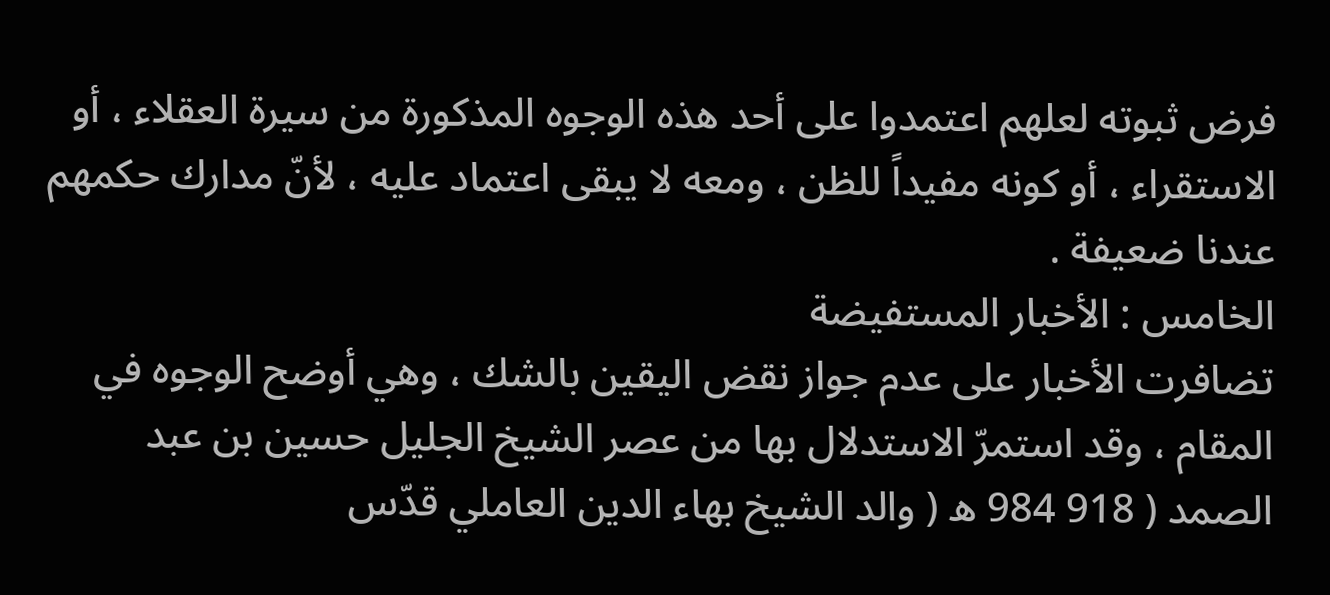فرض ثبوته لعلهم اعتمدوا على أحد هذه الوجوه المذكورة من سيرة العقلاء ، أو الاستقراء ، أو كونه مفيداً للظن ، ومعه لا يبقى اعتماد عليه ، لأنّ مدارك حكمهم عندنا ضعيفة .
الخامس : الأخبار المستفيضة
تضافرت الأخبار على عدم جواز نقض اليقين بالشك ، وهي أوضح الوجوه في المقام ، وقد استمرّ الاستدلال بها من عصر الشيخ الجليل حسين بن عبد الصمد ( 918 984 ه ( والد الشيخ بهاء الدين العاملي قدّس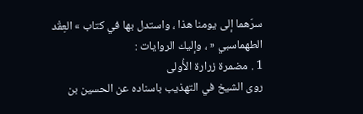سرّهما إلى يومنا هذا ، واستدل بها في كتاب » العِقْد الطهماسبي « ، وإليك الروايات :
1 . مضمرة زرارة الأُولى
روى الشيخ في التهذيب باسناده عن الحسين بن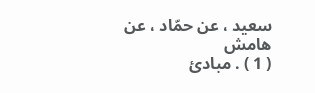سعيد ، عن حمّاد ، عن
هامش
( 1 ) . مبادئ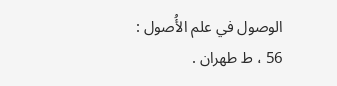الوصول في علم الأُصول : 56 ، ط طهران .